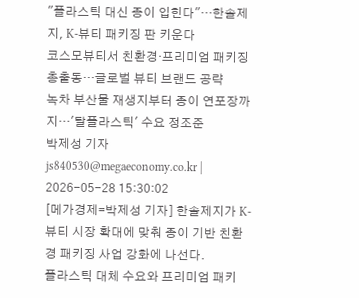"플라스틱 대신 종이 입힌다"…한솔제지, K-뷰티 패키징 판 키운다
코스모뷰티서 친환경·프리미엄 패키징 총출동…글로벌 뷰티 브랜드 공략
녹차 부산물 재생지부터 종이 연포장까지…'탈플라스틱' 수요 정조준
박제성 기자
js840530@megaeconomy.co.kr | 2026-05-28 15:30:02
[메가경제=박제성 기자] 한솔제지가 K-뷰티 시장 확대에 맞춰 종이 기반 친환경 패키징 사업 강화에 나선다.
플라스틱 대체 수요와 프리미엄 패키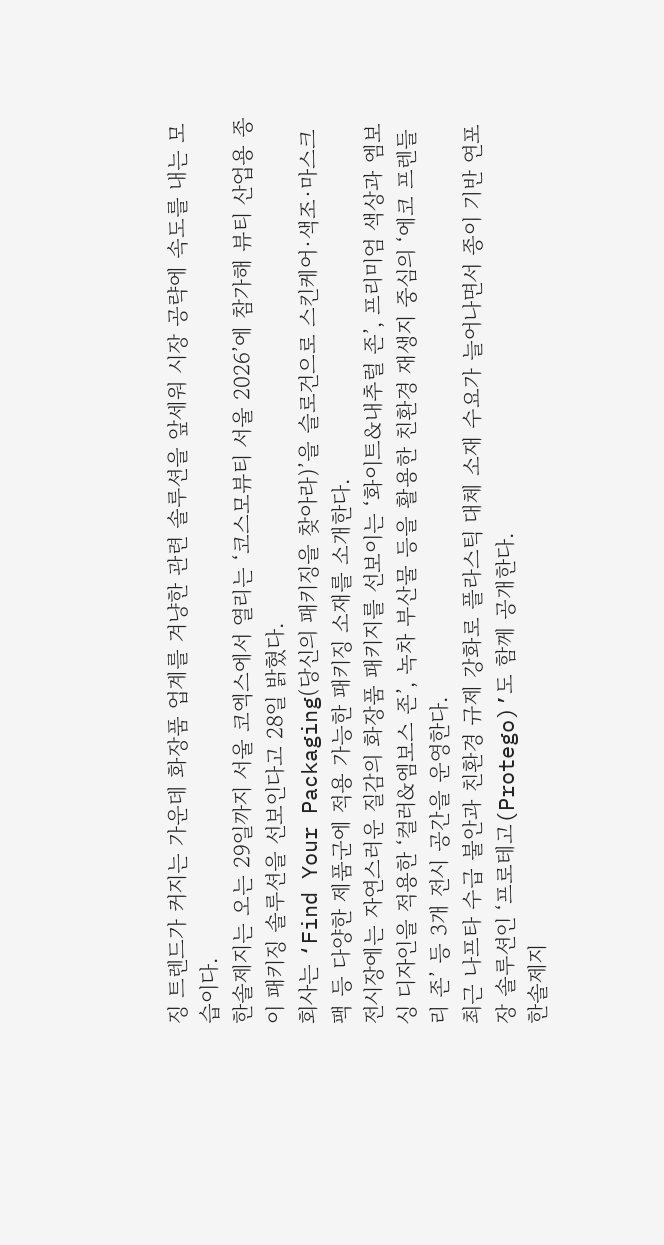징 트렌드가 커지는 가운데 화장품 업계를 겨냥한 관련 솔루션을 앞세워 시장 공략에 속도를 내는 모습이다.
한솔제지는 오는 29일까지 서울 코엑스에서 열리는 ‘코스모뷰티 서울 2026’에 참가해 뷰티 산업용 종이 패키징 솔루션을 선보인다고 28일 밝혔다.
회사는 ‘Find Your Packaging(당신의 패키징을 찾아라)’을 슬로건으로 스킨케어·색조·마스크팩 등 다양한 제품군에 적용 가능한 패키징 소재를 소개한다.
전시장에는 자연스러운 질감의 화장품 패키지를 선보이는 ‘화이트&내추럴 존’, 프리미엄 색상과 엠보싱 디자인을 적용한 ‘컬러&엠보스 존’, 녹차 부산물 등을 활용한 친환경 재생지 중심의 ‘에코 프렌들리 존’ 등 3개 전시 공간을 운영한다.
최근 나프타 수급 불안과 친환경 규제 강화로 플라스틱 대체 소재 수요가 늘어나면서 종이 기반 연포장 솔루션인 ‘프로테고(Protego)’도 함께 공개한다.
한솔제지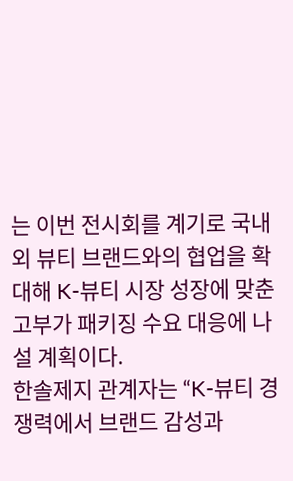는 이번 전시회를 계기로 국내외 뷰티 브랜드와의 협업을 확대해 K-뷰티 시장 성장에 맞춘 고부가 패키징 수요 대응에 나설 계획이다.
한솔제지 관계자는 “K-뷰티 경쟁력에서 브랜드 감성과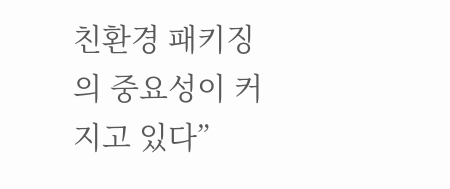친환경 패키징의 중요성이 커지고 있다”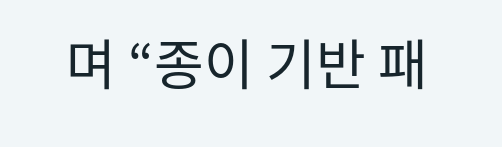며 “종이 기반 패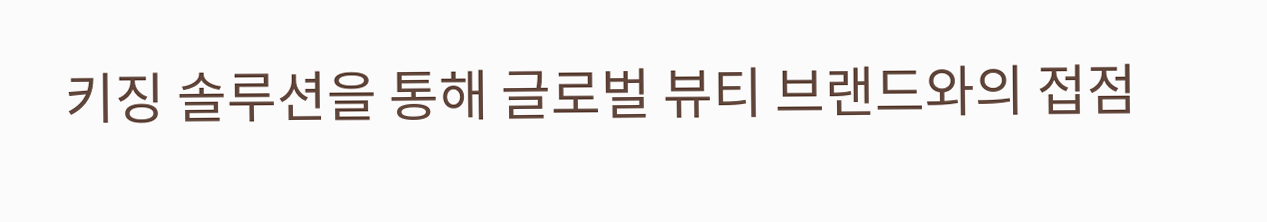키징 솔루션을 통해 글로벌 뷰티 브랜드와의 접점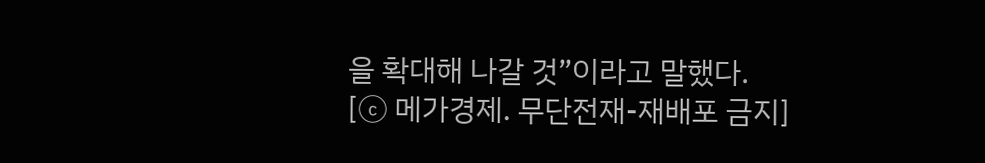을 확대해 나갈 것”이라고 말했다.
[ⓒ 메가경제. 무단전재-재배포 금지]